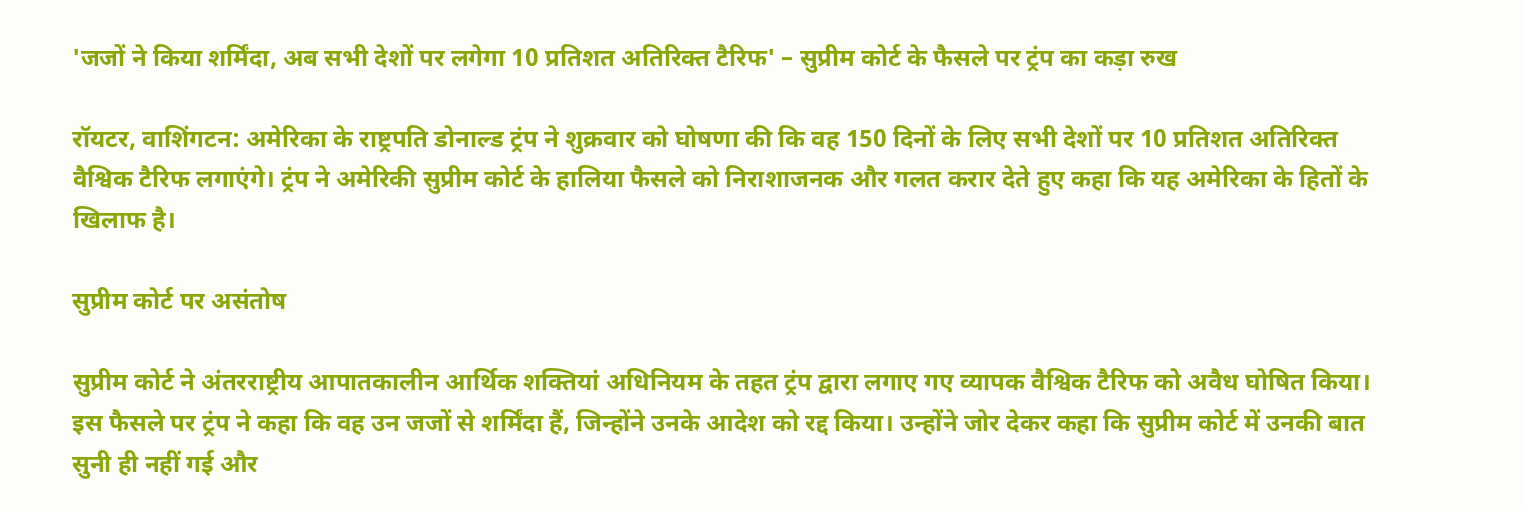'जजों ने किया शर्मिंदा, अब सभी देशों पर लगेगा 10 प्रतिशत अतिरिक्त टैरिफ' – सुप्रीम कोर्ट के फैसले पर ट्रंप का कड़ा रुख

रॉयटर, वाशिंगटन: अमेरिका के राष्ट्रपति डोनाल्ड ट्रंप ने शुक्रवार को घोषणा की कि वह 150 दिनों के लिए सभी देशों पर 10 प्रतिशत अतिरिक्त वैश्विक टैरिफ लगाएंगे। ट्रंप ने अमेरिकी सुप्रीम कोर्ट के हालिया फैसले को निराशाजनक और गलत करार देते हुए कहा कि यह अमेरिका के हितों के खिलाफ है।

सुप्रीम कोर्ट पर असंतोष

सुप्रीम कोर्ट ने अंतरराष्ट्रीय आपातकालीन आर्थिक शक्तियां अधिनियम के तहत ट्रंप द्वारा लगाए गए व्यापक वैश्विक टैरिफ को अवैध घोषित किया। इस फैसले पर ट्रंप ने कहा कि वह उन जजों से शर्मिंदा हैं, जिन्होंने उनके आदेश को रद्द किया। उन्होंने जोर देकर कहा कि सुप्रीम कोर्ट में उनकी बात सुनी ही नहीं गई और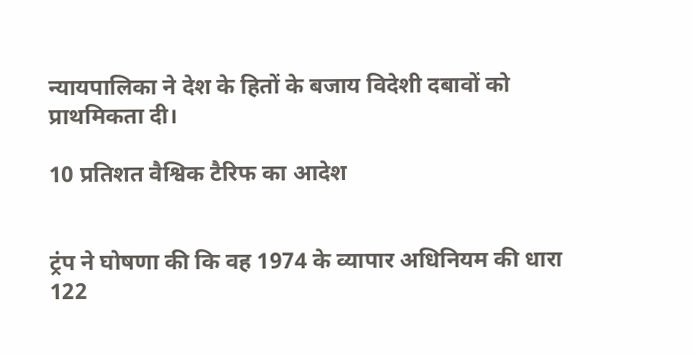न्यायपालिका ने देश के हितों के बजाय विदेशी दबावों को प्राथमिकता दी।

10 प्रतिशत वैश्विक टैरिफ का आदेश


ट्रंप ने घोषणा की कि वह 1974 के व्यापार अधिनियम की धारा 122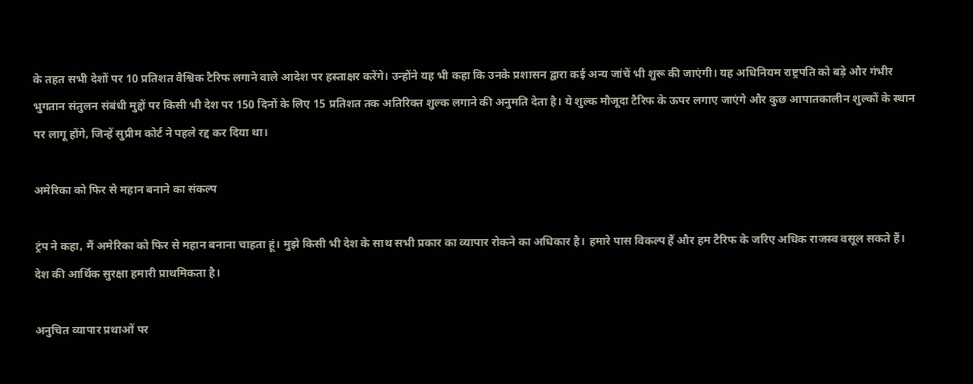के तहत सभी देशों पर 10 प्रतिशत वैश्विक टैरिफ लगाने वाले आदेश पर हस्ताक्षर करेंगे। उन्होंने यह भी कहा कि उनके प्रशासन द्वारा कई अन्य जांचें भी शुरू की जाएंगी। यह अधिनियम राष्ट्रपति को बड़े और गंभीर भुगतान संतुलन संबंधी मुद्दों पर किसी भी देश पर 150 दिनों के लिए 15 प्रतिशत तक अतिरिक्त शुल्क लगाने की अनुमति देता है। ये शुल्क मौजूदा टैरिफ के ऊपर लगाए जाएंगे और कुछ आपातकालीन शुल्कों के स्थान पर लागू होंगे, जिन्हें सुप्रीम कोर्ट ने पहले रद्द कर दिया था।

अमेरिका को फिर से महान बनाने का संकल्प

ट्रंप ने कहा, मैं अमेरिका को फिर से महान बनाना चाहता हूं। मुझे किसी भी देश के साथ सभी प्रकार का व्यापार रोकने का अधिकार है। हमारे पास विकल्प हैं और हम टैरिफ के जरिए अधिक राजस्व वसूल सकते हैं। देश की आर्थिक सुरक्षा हमारी प्राथमिकता है।

अनुचित व्यापार प्रथाओं पर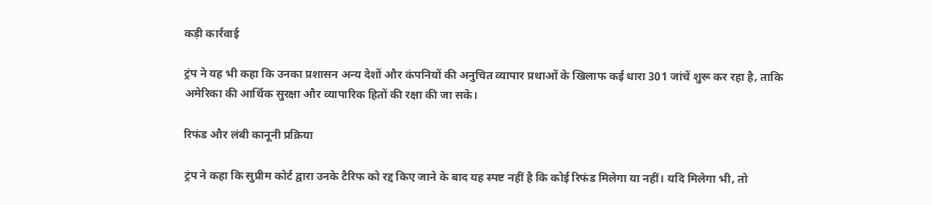कड़ी कार्रवाई

ट्रंप ने यह भी कहा कि उनका प्रशासन अन्य देशों और कंपनियों की अनुचित व्यापार प्रथाओं के खिलाफ कई धारा 301 जांचें शुरू कर रहा है, ताकि अमेरिका की आर्थिक सुरक्षा और व्यापारिक हितों की रक्षा की जा सके।

रिफंड और लंबी कानूनी प्रक्रिया

ट्रंप ने कहा कि सुप्रीम कोर्ट द्वारा उनके टैरिफ को रद्द किए जाने के बाद यह स्पष्ट नहीं है कि कोई रिफंड मिलेगा या नहीं। यदि मिलेगा भी, तो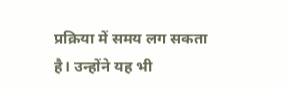प्रक्रिया में समय लग सकता है। उन्होंने यह भी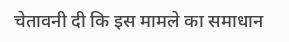चेतावनी दी कि इस मामले का समाधान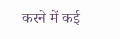करने में कई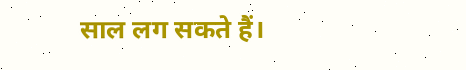साल लग सकते हैं।